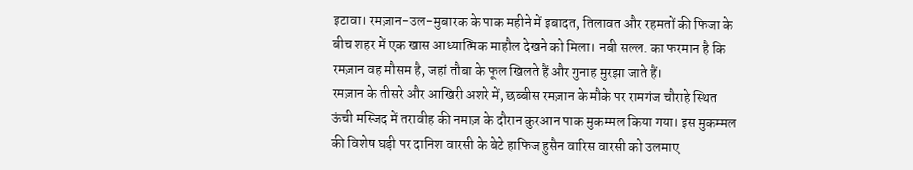इटावा। रमज़ान-उल-मुबारक के पाक महीने में इबादत, तिलावत और रहमतों की फिजा के बीच शहर में एक खास आध्यात्मिक माहौल देखने को मिला। नबी सल्ल. का फरमान है कि रमज़ान वह मौसम है, जहां तौबा के फूल खिलते हैं और गुनाह मुरझा जाते हैं।
रमज़ान के तीसरे और आखिरी अशरे में, छब्बीस रमज़ान के मौके पर रामगंज चौराहे स्थित ऊंची मस्जिद में तरावीह की नमाज़ के दौरान कुरआन पाक मुकम्मल किया गया। इस मुकम्मल की विशेष घड़ी पर दानिश वारसी के बेटे हाफिज हुसैन वारिस वारसी को उलमाए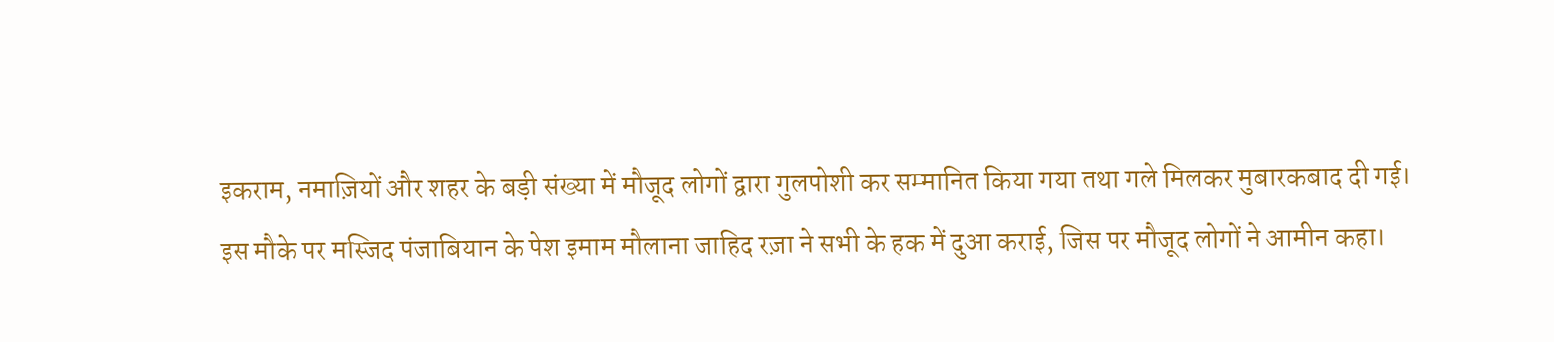इकराम, नमाज़ियों और शहर के बड़ी संख्या में मौजूद लोगों द्वारा गुलपोशी कर सम्मानित किया गया तथा गले मिलकर मुबारकबाद दी गई।
इस मौके पर मस्जिद पंजाबियान के पेश इमाम मौलाना जाहिद रज़ा ने सभी के हक में दुआ कराई, जिस पर मौजूद लोगों ने आमीन कहा।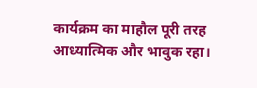कार्यक्रम का माहौल पूरी तरह आध्यात्मिक और भावुक रहा।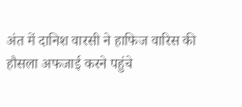अंत में दानिश वारसी ने हाफिज वारिस की हौसला अफजाई करने पहुंचे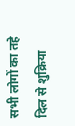सभी लोगों का तहे दिल से शुक्रिया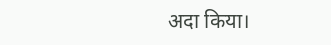अदा किया।